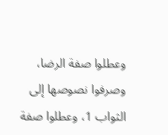وعطلوا صفة الرضا، وصرفوا نصوصها إلى الثواب 1، وعطلوا صفة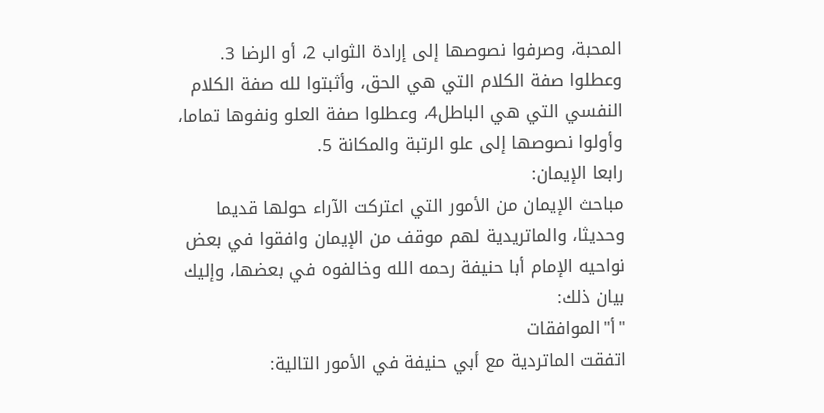المحبة، وصرفوا نصوصها إلى إرادة الثواب 2، أو الرضا 3.
وعطلوا صفة الكلام التي هي الحق، وأثبتوا لله صفة الكلام النفسي التي هي الباطل4، وعطلوا صفة العلو ونفوها تماما، وأولوا نصوصها إلى علو الرتبة والمكانة 5.
رابعا الإيمان:
مباحث الإيمان من الأمور التي اعتركت الآراء حولها قديما وحديثا، والماتريدية لهم موقف من الإيمان وافقوا في بعض نواحيه الإمام أبا حنيفة رحمه الله وخالفوه في بعضها، وإليك بيان ذلك:
"أ"الموافقات
اتفقت الماتردية مع أبي حنيفة في الأمور التالية: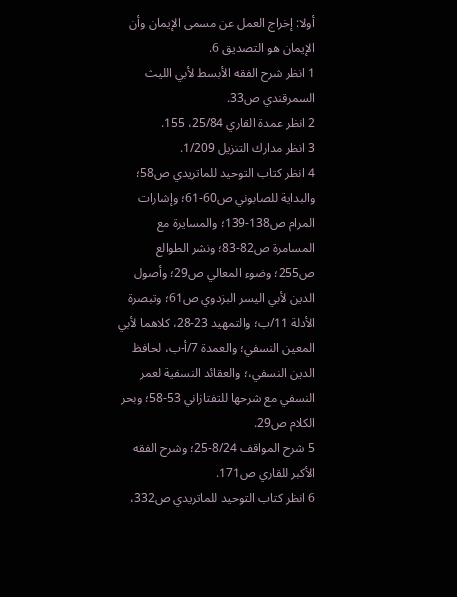أولا: إخراج العمل عن مسمى الإيمان وأن الإيمان هو التصديق 6.
1 انظر شرح الفقه الأبسط لأبي الليث السمرقندي ص33.
2 انظر عمدة القاري 25/84، 155.
3 انظر مدارك التنزيل 1/209.
4 انظر كتاب التوحيد للماتريدي ص58؛ والبداية للصابوني ص60-61؛ وإشارات المرام ص138-139؛ والمسايرة مع المسامرة ص82-83؛ ونشر الطوالع ص255؛ وضوء المعالي ص29؛ وأصول الدين لأبي اليسر البزدوي ص61؛ وتبصرة الأدلة 11/ب؛ والتمهيد 23-28، كلاهما لأبي المعين النسفي؛ والعمدة 7/أ-ب، لحافظ الدين النسفي،؛ والعقائد النسفية لعمر النسفي مع شرحها للتفتازاني 53-58؛ وبحر الكلام ص29.
5 شرح المواقف 8/24-25؛ وشرح الفقه الأكبر للقاري ص171.
6 انظر كتاب التوحيد للماتريدي ص332،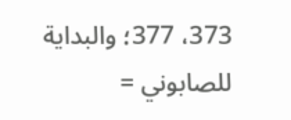373، 377؛ والبداية للصابوني =